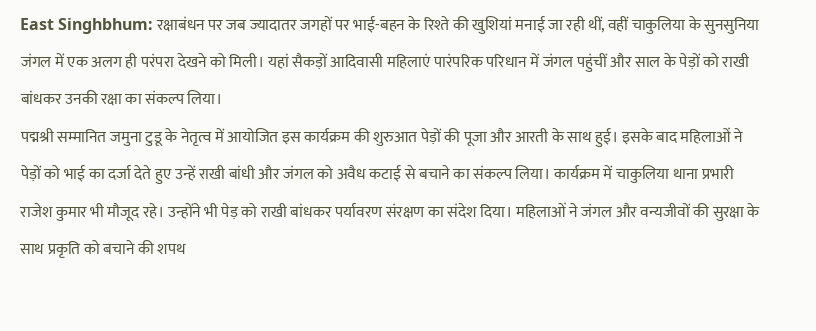East Singhbhum: रक्षाबंधन पर जब ज्यादातर जगहों पर भाई-बहन के रिश्ते की खुशियां मनाई जा रही थीं, वहीं चाकुलिया के सुनसुनिया जंगल में एक अलग ही परंपरा देखने को मिली। यहां सैकड़ों आदिवासी महिलाएं पारंपरिक परिधान में जंगल पहुंचीं और साल के पेड़ों को राखी बांधकर उनकी रक्षा का संकल्प लिया।
पद्मश्री सम्मानित जमुना टुडू के नेतृत्व में आयोजित इस कार्यक्रम की शुरुआत पेड़ों की पूजा और आरती के साथ हुई। इसके बाद महिलाओं ने पेड़ों को भाई का दर्जा देते हुए उन्हें राखी बांधी और जंगल को अवैध कटाई से बचाने का संकल्प लिया। कार्यक्रम में चाकुलिया थाना प्रभारी राजेश कुमार भी मौजूद रहे। उन्होंने भी पेड़ को राखी बांधकर पर्यावरण संरक्षण का संदेश दिया। महिलाओं ने जंगल और वन्यजीवों की सुरक्षा के साथ प्रकृति को बचाने की शपथ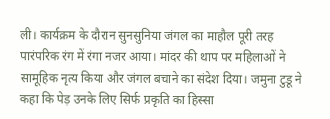ली। कार्यक्रम के दौरान सुनसुनिया जंगल का माहौल पूरी तरह पारंपरिक रंग में रंगा नजर आया। मांदर की थाप पर महिलाओं ने सामूहिक नृत्य किया और जंगल बचाने का संदेश दिया। जमुना टुडू ने कहा कि पेड़ उनके लिए सिर्फ प्रकृति का हिस्सा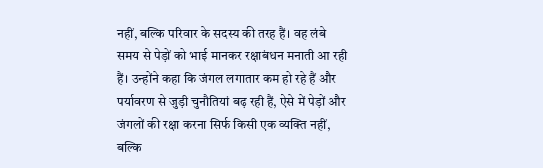नहीं, बल्कि परिवार के सदस्य की तरह हैं। वह लंबे समय से पेड़ों को भाई मानकर रक्षाबंधन मनाती आ रही हैं। उन्होंने कहा कि जंगल लगातार कम हो रहे हैं और पर्यावरण से जुड़ी चुनौतियां बढ़ रही हैं, ऐसे में पेड़ों और जंगलों की रक्षा करना सिर्फ किसी एक व्यक्ति नहीं, बल्कि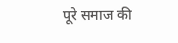पूरे समाज की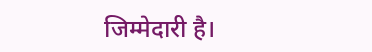जिम्मेदारी है।